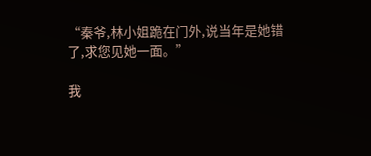“秦爷,林小姐跪在门外,说当年是她错了,求您见她一面。”

我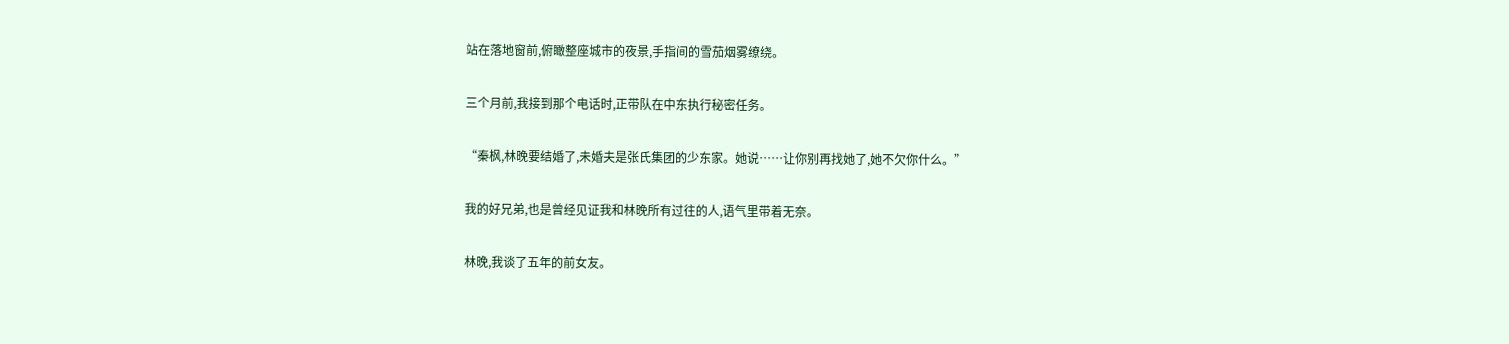站在落地窗前,俯瞰整座城市的夜景,手指间的雪茄烟雾缭绕。

三个月前,我接到那个电话时,正带队在中东执行秘密任务。

“秦枫,林晚要结婚了,未婚夫是张氏集团的少东家。她说……让你别再找她了,她不欠你什么。”

我的好兄弟,也是曾经见证我和林晚所有过往的人,语气里带着无奈。

林晚,我谈了五年的前女友。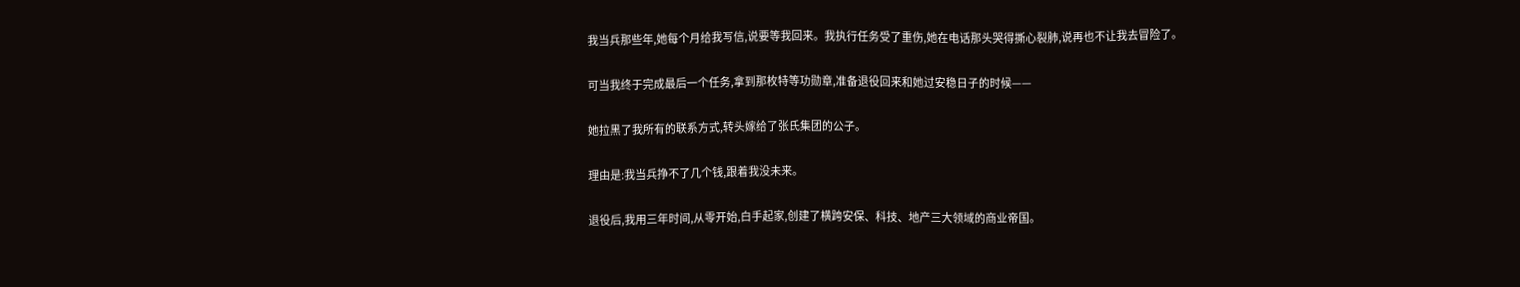我当兵那些年,她每个月给我写信,说要等我回来。我执行任务受了重伤,她在电话那头哭得撕心裂肺,说再也不让我去冒险了。

可当我终于完成最后一个任务,拿到那枚特等功勋章,准备退役回来和她过安稳日子的时候——

她拉黑了我所有的联系方式,转头嫁给了张氏集团的公子。

理由是:我当兵挣不了几个钱,跟着我没未来。

退役后,我用三年时间,从零开始,白手起家,创建了横跨安保、科技、地产三大领域的商业帝国。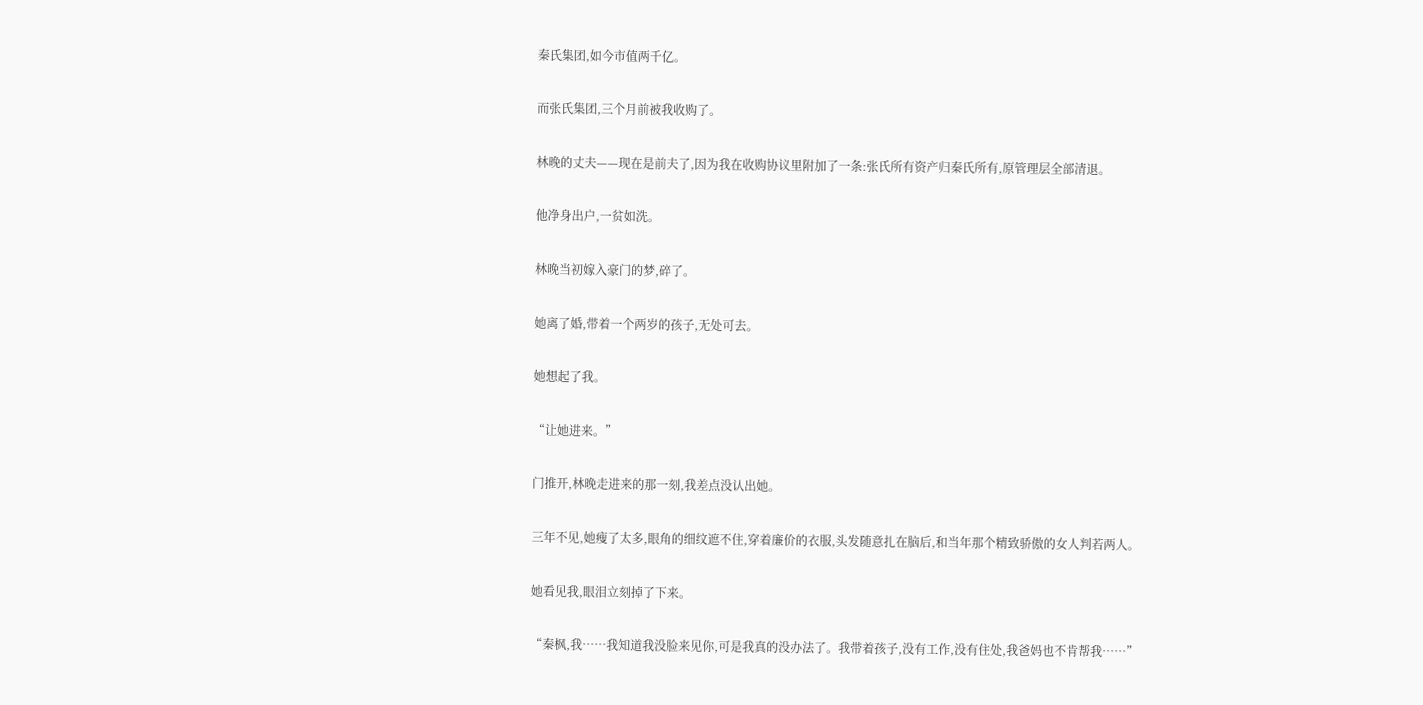秦氏集团,如今市值两千亿。

而张氏集团,三个月前被我收购了。

林晚的丈夫——现在是前夫了,因为我在收购协议里附加了一条:张氏所有资产归秦氏所有,原管理层全部清退。

他净身出户,一贫如洗。

林晚当初嫁入豪门的梦,碎了。

她离了婚,带着一个两岁的孩子,无处可去。

她想起了我。

“让她进来。”

门推开,林晚走进来的那一刻,我差点没认出她。

三年不见,她瘦了太多,眼角的细纹遮不住,穿着廉价的衣服,头发随意扎在脑后,和当年那个精致骄傲的女人判若两人。

她看见我,眼泪立刻掉了下来。

“秦枫,我……我知道我没脸来见你,可是我真的没办法了。我带着孩子,没有工作,没有住处,我爸妈也不肯帮我……”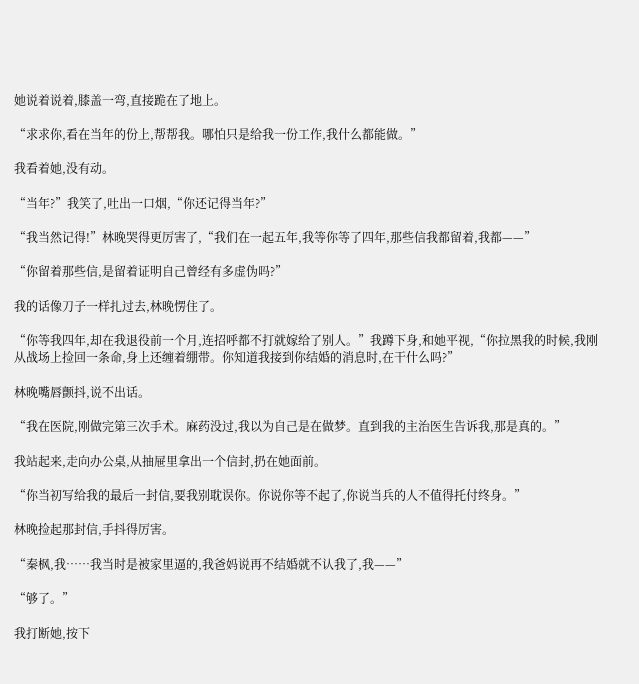她说着说着,膝盖一弯,直接跪在了地上。

“求求你,看在当年的份上,帮帮我。哪怕只是给我一份工作,我什么都能做。”

我看着她,没有动。

“当年?”我笑了,吐出一口烟,“你还记得当年?”

“我当然记得!”林晚哭得更厉害了,“我们在一起五年,我等你等了四年,那些信我都留着,我都——”

“你留着那些信,是留着证明自己曾经有多虚伪吗?”

我的话像刀子一样扎过去,林晚愣住了。

“你等我四年,却在我退役前一个月,连招呼都不打就嫁给了别人。”我蹲下身,和她平视,“你拉黑我的时候,我刚从战场上捡回一条命,身上还缠着绷带。你知道我接到你结婚的消息时,在干什么吗?”

林晚嘴唇颤抖,说不出话。

“我在医院,刚做完第三次手术。麻药没过,我以为自己是在做梦。直到我的主治医生告诉我,那是真的。”

我站起来,走向办公桌,从抽屉里拿出一个信封,扔在她面前。

“你当初写给我的最后一封信,要我别耽误你。你说你等不起了,你说当兵的人不值得托付终身。”

林晚捡起那封信,手抖得厉害。

“秦枫,我……我当时是被家里逼的,我爸妈说再不结婚就不认我了,我——”

“够了。”

我打断她,按下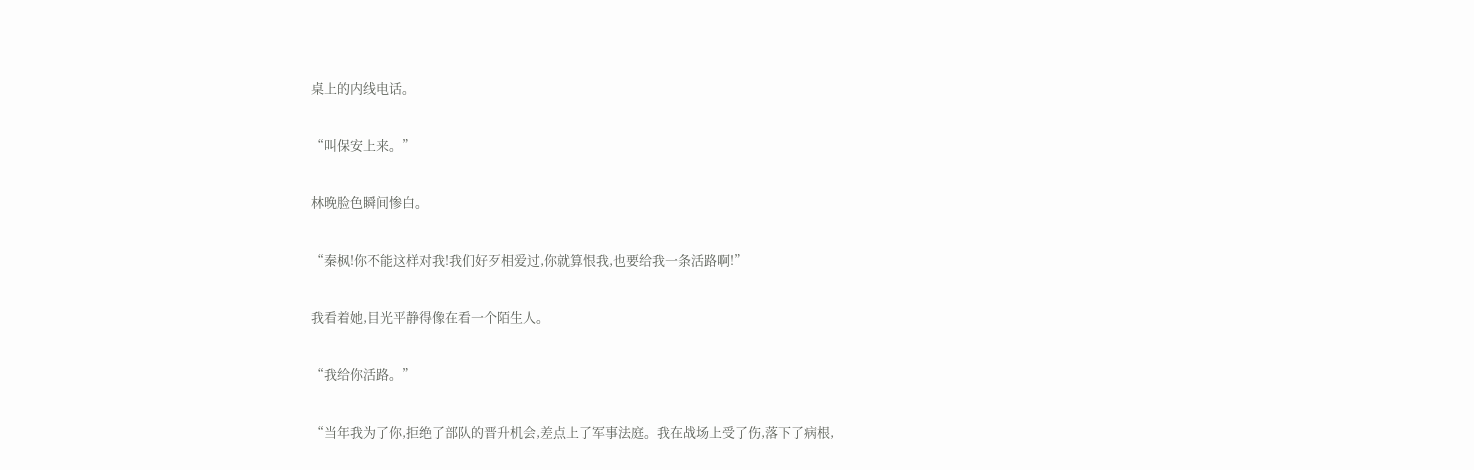桌上的内线电话。

“叫保安上来。”

林晚脸色瞬间惨白。

“秦枫!你不能这样对我!我们好歹相爱过,你就算恨我,也要给我一条活路啊!”

我看着她,目光平静得像在看一个陌生人。

“我给你活路。”

“当年我为了你,拒绝了部队的晋升机会,差点上了军事法庭。我在战场上受了伤,落下了病根,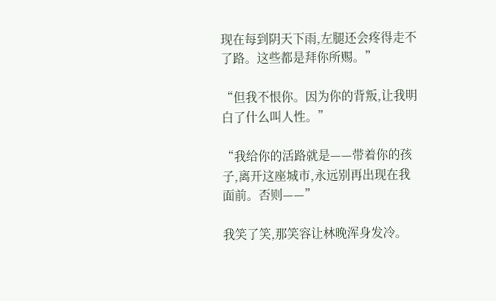现在每到阴天下雨,左腿还会疼得走不了路。这些都是拜你所赐。”

“但我不恨你。因为你的背叛,让我明白了什么叫人性。”

“我给你的活路就是——带着你的孩子,离开这座城市,永远别再出现在我面前。否则——”

我笑了笑,那笑容让林晚浑身发冷。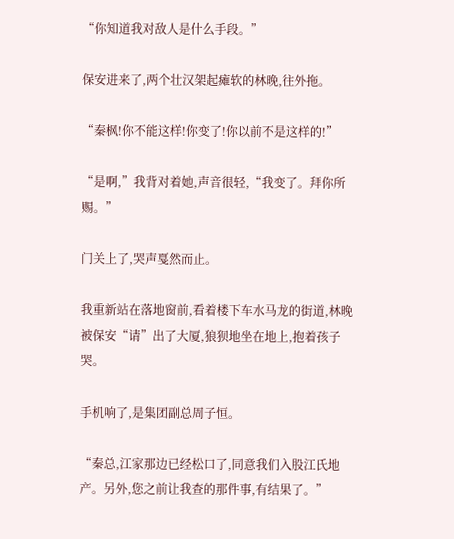“你知道我对敌人是什么手段。”

保安进来了,两个壮汉架起瘫软的林晚,往外拖。

“秦枫!你不能这样!你变了!你以前不是这样的!”

“是啊,”我背对着她,声音很轻,“我变了。拜你所赐。”

门关上了,哭声戛然而止。

我重新站在落地窗前,看着楼下车水马龙的街道,林晚被保安“请”出了大厦,狼狈地坐在地上,抱着孩子哭。

手机响了,是集团副总周子恒。

“秦总,江家那边已经松口了,同意我们入股江氏地产。另外,您之前让我查的那件事,有结果了。”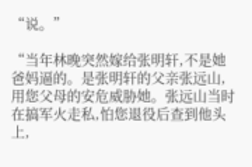“说。”

“当年林晚突然嫁给张明轩,不是她爸妈逼的。是张明轩的父亲张远山,用您父母的安危威胁她。张远山当时在搞军火走私,怕您退役后查到他头上,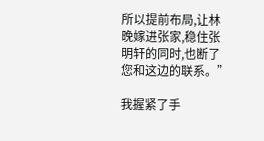所以提前布局,让林晚嫁进张家,稳住张明轩的同时,也断了您和这边的联系。”

我握紧了手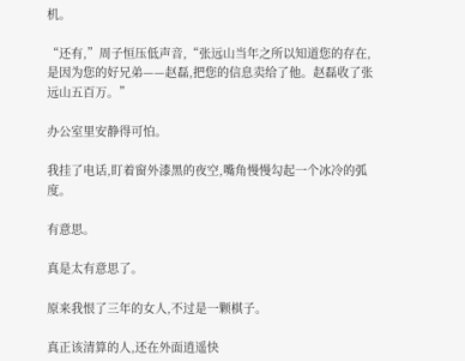机。

“还有,”周子恒压低声音,“张远山当年之所以知道您的存在,是因为您的好兄弟——赵磊,把您的信息卖给了他。赵磊收了张远山五百万。”

办公室里安静得可怕。

我挂了电话,盯着窗外漆黑的夜空,嘴角慢慢勾起一个冰冷的弧度。

有意思。

真是太有意思了。

原来我恨了三年的女人,不过是一颗棋子。

真正该清算的人,还在外面逍遥快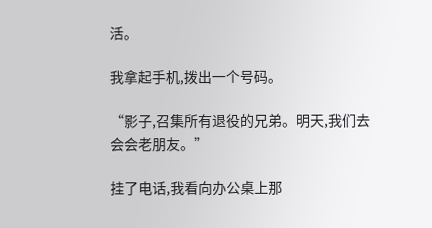活。

我拿起手机,拨出一个号码。

“影子,召集所有退役的兄弟。明天,我们去会会老朋友。”

挂了电话,我看向办公桌上那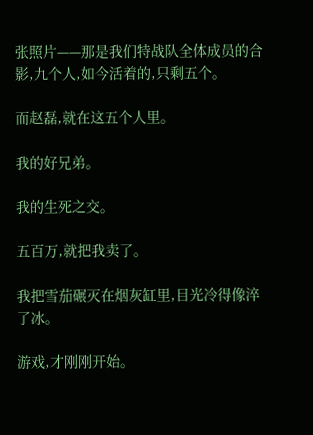张照片——那是我们特战队全体成员的合影,九个人,如今活着的,只剩五个。

而赵磊,就在这五个人里。

我的好兄弟。

我的生死之交。

五百万,就把我卖了。

我把雪茄碾灭在烟灰缸里,目光冷得像淬了冰。

游戏,才刚刚开始。